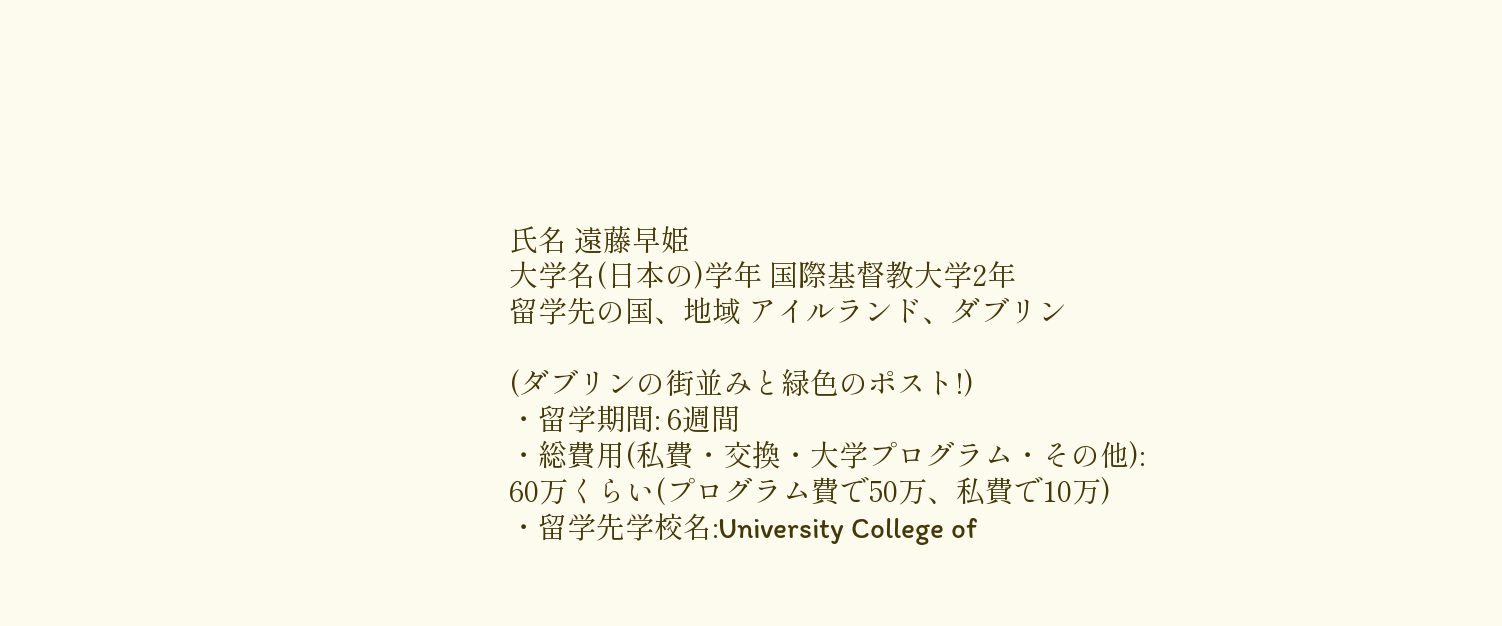氏名 遠藤早姫
大学名(日本の)学年 国際基督教大学2年
留学先の国、地域 アイルランド、ダブリン

(ダブリンの街並みと緑色のポスト!)
・留学期間: 6週間
・総費用(私費・交換・大学プログラム・その他): 60万くらい(プログラム費で50万、私費で10万)
・留学先学校名:University College of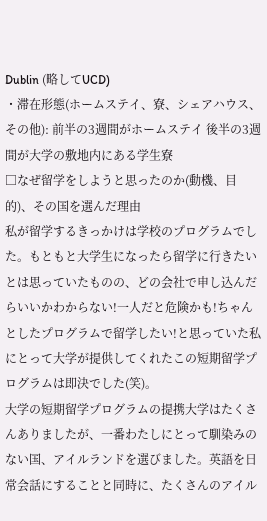Dublin (略してUCD)
・滞在形態(ホームステイ、寮、シェアハウス、その他): 前半の3週間がホームステイ 後半の3週間が大学の敷地内にある学生寮
□なぜ留学をしようと思ったのか(動機、目的)、その国を選んだ理由
私が留学するきっかけは学校のプログラムでした。もともと大学生になったら留学に行きたいとは思っていたものの、どの会社で申し込んだらいいかわからない!一人だと危険かも!ちゃんとしたプログラムで留学したい!と思っていた私にとって大学が提供してくれたこの短期留学プログラムは即決でした(笑)。
大学の短期留学プログラムの提携大学はたくさんありましたが、一番わたしにとって馴染みのない国、アイルランドを選びました。英語を日常会話にすることと同時に、たくさんのアイル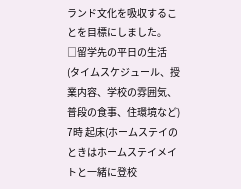ランド文化を吸収することを目標にしました。
□留学先の平日の生活
(タイムスケジュール、授業内容、学校の雰囲気、普段の食事、住環境など)
7時 起床(ホームステイのときはホームステイメイトと一緒に登校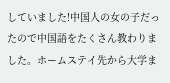していました!中国人の女の子だったので中国語をたくさん教わりました。ホームステイ先から大学ま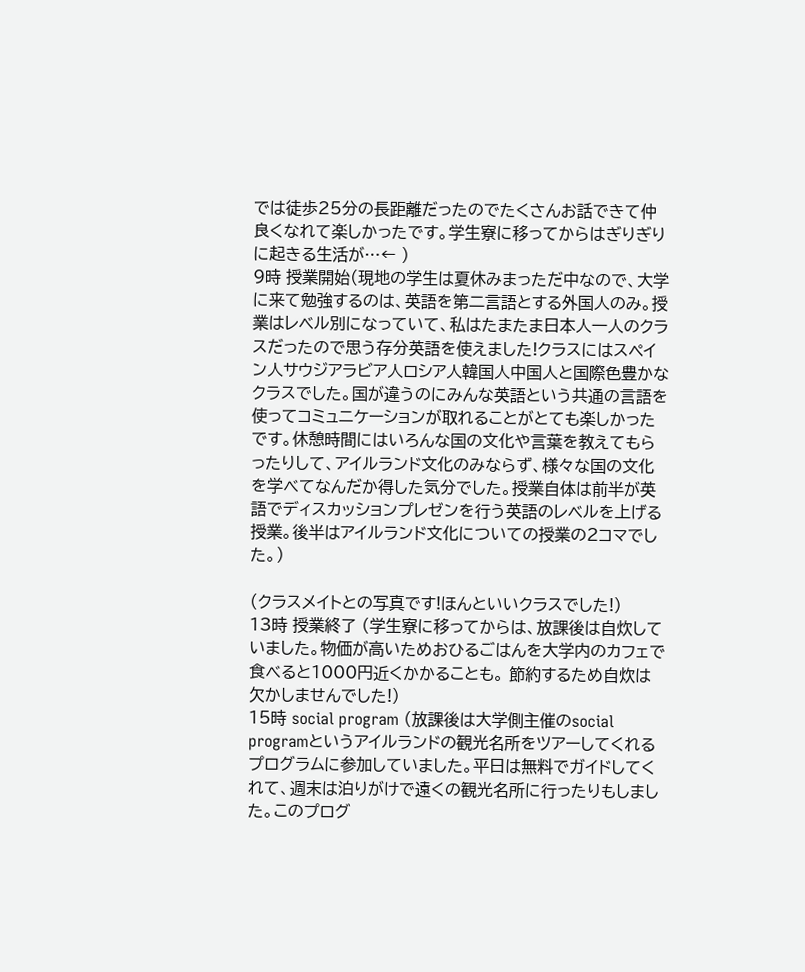では徒歩25分の長距離だったのでたくさんお話できて仲良くなれて楽しかったです。学生寮に移ってからはぎりぎりに起きる生活が…← )
9時 授業開始(現地の学生は夏休みまっただ中なので、大学に来て勉強するのは、英語を第二言語とする外国人のみ。授業はレベル別になっていて、私はたまたま日本人一人のクラスだったので思う存分英語を使えました!クラスにはスペイン人サウジアラビア人ロシア人韓国人中国人と国際色豊かなクラスでした。国が違うのにみんな英語という共通の言語を使ってコミュニケーションが取れることがとても楽しかったです。休憩時間にはいろんな国の文化や言葉を教えてもらったりして、アイルランド文化のみならず、様々な国の文化を学べてなんだか得した気分でした。授業自体は前半が英語でディスカッションプレゼンを行う英語のレベルを上げる授業。後半はアイルランド文化についての授業の2コマでした。)

(クラスメイトとの写真です!ほんといいクラスでした!)
13時 授業終了 (学生寮に移ってからは、放課後は自炊していました。物価が高いためおひるごはんを大学内のカフェで食べると1000円近くかかることも。 節約するため自炊は欠かしませんでした!)
15時 social program (放課後は大学側主催のsocial programというアイルランドの観光名所をツアーしてくれるプログラムに参加していました。平日は無料でガイドしてくれて、週末は泊りがけで遠くの観光名所に行ったりもしました。このプログ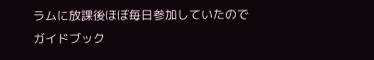ラムに放課後ほぼ毎日参加していたのでガイドブック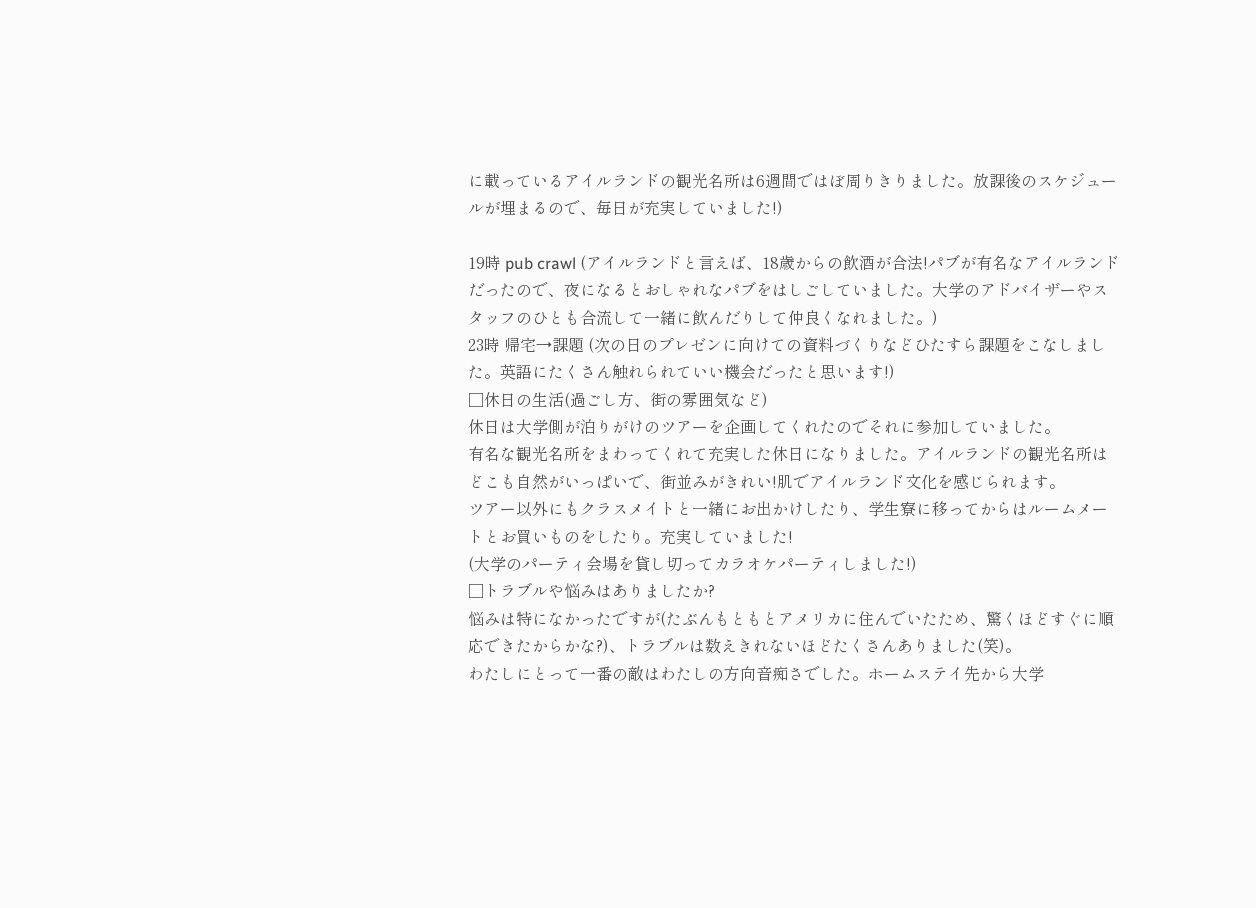に載っているアイルランドの観光名所は6週間ではぼ周りきりました。放課後のスケジュールが埋まるので、毎日が充実していました!)

19時 pub crawl (アイルランドと言えば、18歳からの飲酒が合法!パブが有名なアイルランドだったので、夜になるとおしゃれなパブをはしごしていました。大学のアドバイザーやスタッフのひとも合流して一緒に飲んだりして仲良くなれました。)
23時 帰宅→課題 (次の日のプレゼンに向けての資料づくりなどひたすら課題をこなしました。英語にたくさん触れられていい機会だったと思います!)
□休日の生活(過ごし方、街の雰囲気など)
休日は大学側が泊りがけのツアーを企画してくれたのでそれに参加していました。
有名な観光名所をまわってくれて充実した休日になりました。アイルランドの観光名所はどこも自然がいっぱいで、街並みがきれい!肌でアイルランド文化を感じられます。
ツアー以外にもクラスメイトと一緒にお出かけしたり、学生寮に移ってからはルームメートとお買いものをしたり。充実していました!
(大学のパーティ会場を貸し切ってカラオケパーティしました!)
□トラブルや悩みはありましたか?
悩みは特になかったですが(たぶんもともとアメリカに住んでいたため、驚くほどすぐに順応できたからかな?)、トラブルは数えきれないほどたくさんありました(笑)。
わたしにとって一番の敵はわたしの方向音痴さでした。ホームステイ先から大学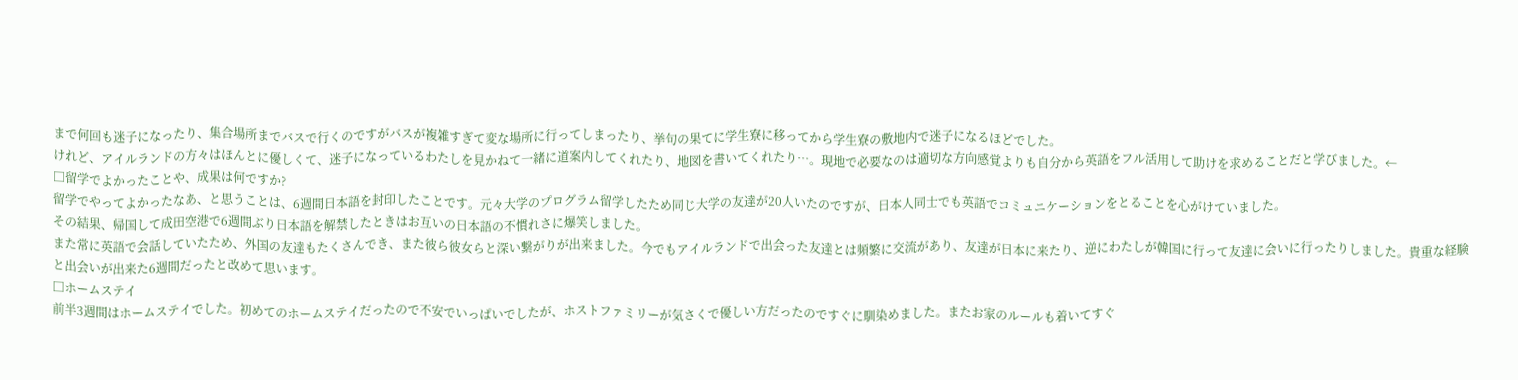まで何回も迷子になったり、集合場所までバスで行くのですがバスが複雑すぎて変な場所に行ってしまったり、挙句の果てに学生寮に移ってから学生寮の敷地内で迷子になるほどでした。
けれど、アイルランドの方々はほんとに優しくて、迷子になっているわたしを見かねて一緒に道案内してくれたり、地図を書いてくれたり…。現地で必要なのは適切な方向感覚よりも自分から英語をフル活用して助けを求めることだと学びました。←
□留学でよかったことや、成果は何ですか?
留学でやってよかったなあ、と思うことは、6週間日本語を封印したことです。元々大学のプログラム留学したため同じ大学の友達が20人いたのですが、日本人同士でも英語でコミュニケーションをとることを心がけていました。
その結果、帰国して成田空港で6週間ぶり日本語を解禁したときはお互いの日本語の不慣れさに爆笑しました。
また常に英語で会話していたため、外国の友達もたくさんでき、また彼ら彼女らと深い繋がりが出来ました。今でもアイルランドで出会った友達とは頻繁に交流があり、友達が日本に来たり、逆にわたしが韓国に行って友達に会いに行ったりしました。貴重な経験と出会いが出来た6週間だったと改めて思います。
□ホームステイ
前半3週間はホームステイでした。初めてのホームステイだったので不安でいっぱいでしたが、ホストファミリーが気さくで優しい方だったのですぐに馴染めました。またお家のルールも着いてすぐ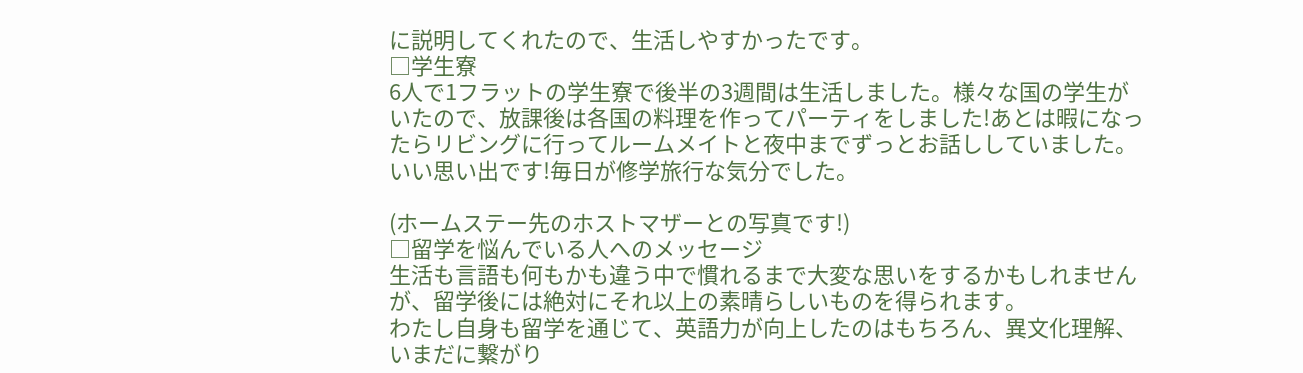に説明してくれたので、生活しやすかったです。
□学生寮
6人で1フラットの学生寮で後半の3週間は生活しました。様々な国の学生がいたので、放課後は各国の料理を作ってパーティをしました!あとは暇になったらリビングに行ってルームメイトと夜中までずっとお話ししていました。いい思い出です!毎日が修学旅行な気分でした。

(ホームステー先のホストマザーとの写真です!)
□留学を悩んでいる人へのメッセージ
生活も言語も何もかも違う中で慣れるまで大変な思いをするかもしれませんが、留学後には絶対にそれ以上の素晴らしいものを得られます。
わたし自身も留学を通じて、英語力が向上したのはもちろん、異文化理解、いまだに繋がり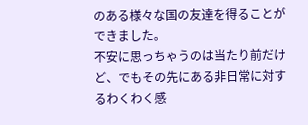のある様々な国の友達を得ることができました。
不安に思っちゃうのは当たり前だけど、でもその先にある非日常に対するわくわく感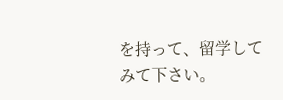を持って、留学してみて下さい。